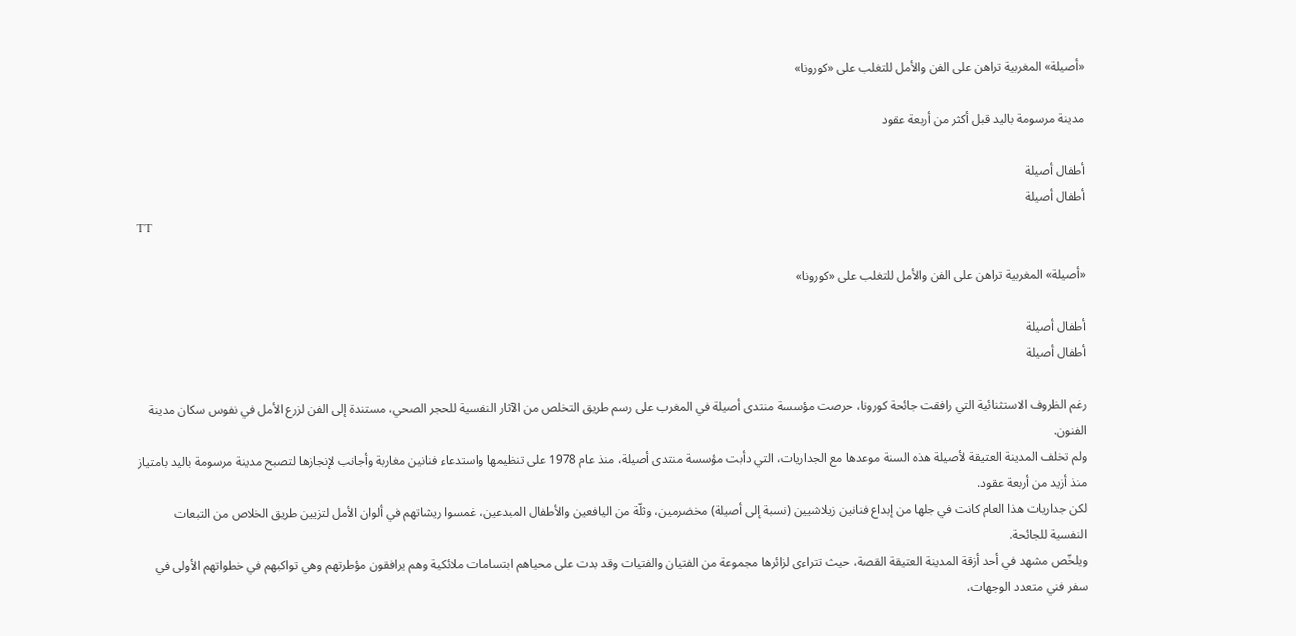«أصيلة» المغربية تراهن على الفن والأمل للتغلب على «كورونا»

مدينة مرسومة باليد قبل أكثر من أربعة عقود

أطفال أصيلة
أطفال أصيلة
TT

«أصيلة» المغربية تراهن على الفن والأمل للتغلب على «كورونا»

أطفال أصيلة
أطفال أصيلة

رغم الظروف الاستثنائية التي رافقت جائحة كورونا، حرصت مؤسسة منتدى أصيلة في المغرب على رسم طريق التخلص من الآثار النفسية للحجر الصحي، مستندة إلى الفن لزرع الأمل في نفوس سكان مدينة الفنون.
ولم تخلف المدينة العتيقة لأصيلة هذه السنة موعدها مع الجداريات، التي دأبت مؤسسة منتدى أصيلة، منذ عام 1978 على تنظيمها واستدعاء فنانين مغاربة وأجانب لإنجازها لتصبح مدينة مرسومة باليد بامتياز منذ أزيد من أربعة عقود.
لكن جداريات هذا العام كانت في جلها من إبداع فنانين زيلاشيين (نسبة إلى أصيلة) مخضرمين، وثلّة من اليافعين والأطفال المبدعين، غمسوا ريشاتهم في ألوان الأمل لتزيين طريق الخلاص من التبعات النفسية للجائحة.
ويلخّص مشهد في أحد أزقة المدينة العتيقة القصة، حيث تتراءى لزائرها مجموعة من الفتيان والفتيات وقد بدت على محياهم ابتسامات ملائكية وهم يرافقون مؤطرتهم وهي تواكبهم في خطواتهم الأولى في سفر فني متعدد الوجهات،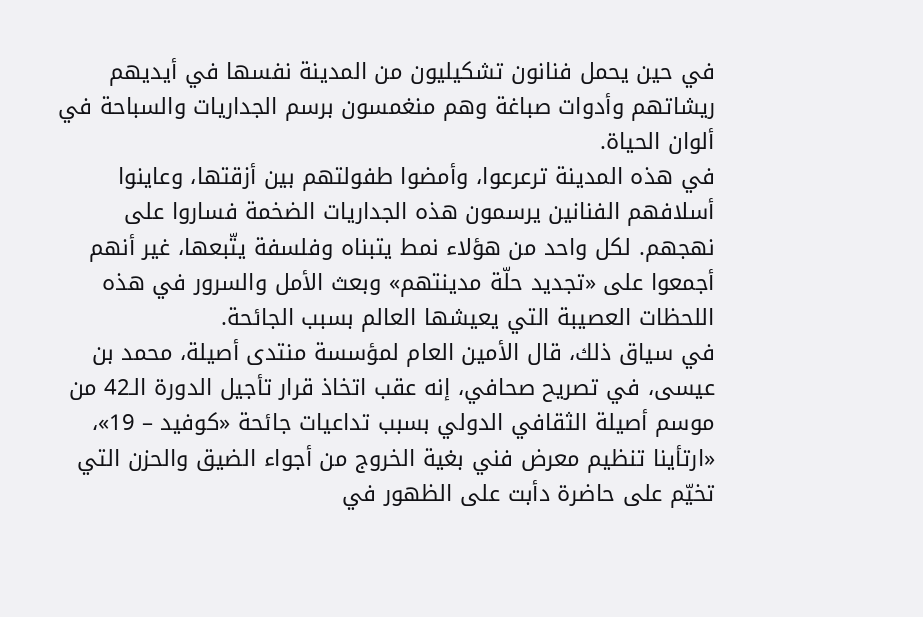في حين يحمل فنانون تشكيليون من المدينة نفسها في أيديهم ريشاتهم وأدوات صباغة وهم منغمسون برسم الجداريات والسباحة في ألوان الحياة.
في هذه المدينة ترعرعوا، وأمضوا طفولتهم بين أزقتها، وعاينوا أسلافهم الفنانين يرسمون هذه الجداريات الضخمة فساروا على نهجهم. لكل واحد من هؤلاء نمط يتبناه وفلسفة يتّبعها، غير أنهم أجمعوا على «تجديد حلّة مدينتهم» وبعث الأمل والسرور في هذه اللحظات العصيبة التي يعيشها العالم بسبب الجائحة.
في سياق ذلك، قال الأمين العام لمؤسسة منتدى أصيلة، محمد بن عيسى، في تصريح صحافي، إنه عقب اتخاذ قرار تأجيل الدورة الـ42 من موسم أصيلة الثقافي الدولي بسبب تداعيات جائحة «كوفيد – 19»، «ارتأينا تنظيم معرض فني بغية الخروج من أجواء الضيق والحزن التي تخيّم على حاضرة دأبت على الظهور في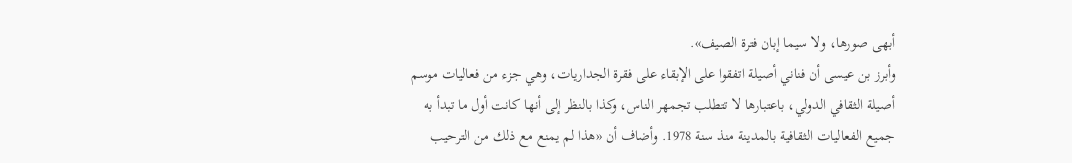أبهى صورها، ولا سيما إبان فترة الصيف».
وأبرز بن عيسى أن فناني أصيلة اتفقوا على الإبقاء على فقرة الجداريات، وهي جزء من فعاليات موسم أصيلة الثقافي الدولي، باعتبارها لا تتطلب تجمهر الناس، وكذا بالنظر إلى أنها كانت أول ما تبدأ به جميع الفعاليات الثقافية بالمدينة منذ سنة 1978. وأضاف أن «هذا لم يمنع مع ذلك من الترحيب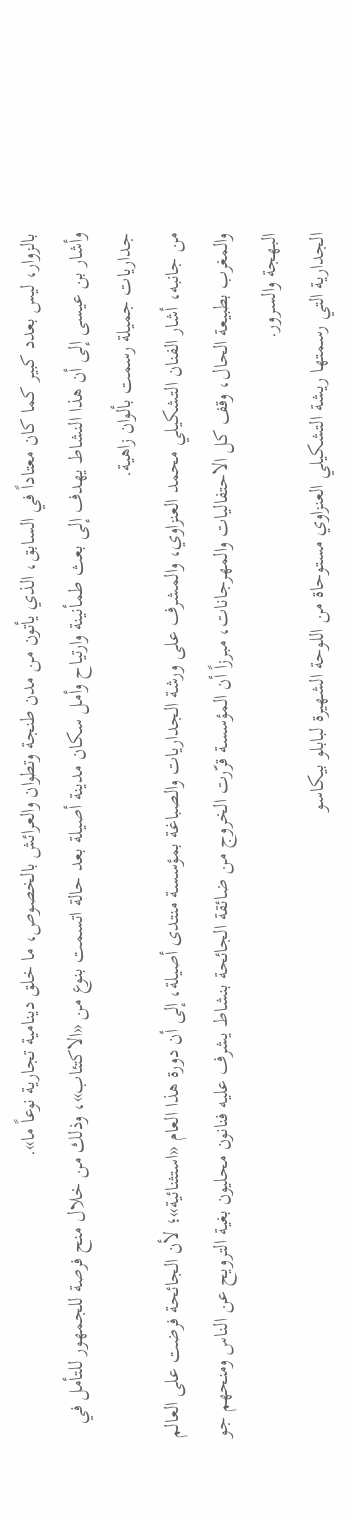بالزوار، ليس بعدد كبير كما كان معتاداً في السابق، الذي يأتون من مدن طنجة وتطوان والعرائش بالخصوص، ما خلق دينامية تجارية نوعاً ما».
وأشار بن عيسى إلى أن هذا النشاط يهدف إلى بعث طمأنينة وارتياح وأمل سكان مدينة أصيلة بعد حالة اتسمت بنوع من «الاكتئاب»، وذلك من خلال منح فرصة للجمهور للتأمل في جداريات جميلة رسمت بألوان زاهية.
من جانبه، أشار الفنان التشكيلي محمد العنزاوي، والمشرف على ورشة الجداريات والصباغة بمؤسسة منتدى أصيلة، إلى أن دورة هذا العام «استثنائية»؛ لأن الجائحة فرضت على العالم والمغرب بطبيعة الحال، وقف كل الاحتفاليات والمهرجانات، مبرزاً أن المؤسسة قرّرت الخروج من ضائقة الجائحة بنشاط يشرف عليه فنانون محليون بغية الترويح عن الناس ومنحهم جو البهجة والسرور.
الجدارية التي رسمتها ريشة التشكيلي العنزاوي مستوحاة من اللوحة الشهيرة لبابلو بيكاسو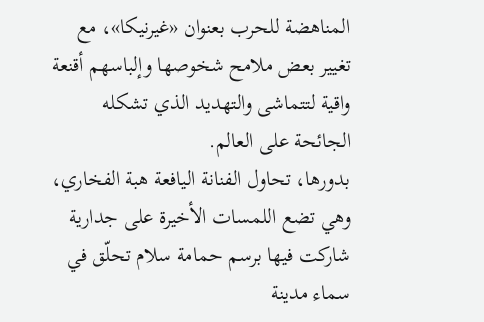المناهضة للحرب بعنوان «غيرنيكا»، مع تغيير بعض ملامح شخوصها وإلباسهم أقنعة واقية لتتماشى والتهديد الذي تشكله الجائحة على العالم.
بدورها، تحاول الفنانة اليافعة هبة الفخاري، وهي تضع اللمسات الأخيرة على جدارية شاركت فيها برسم حمامة سلام تحلّق في سماء مدينة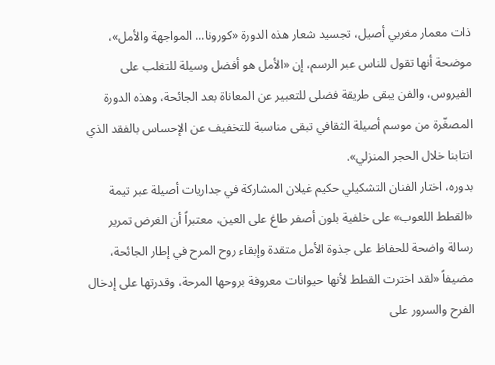ذات معمار مغربي أصيل، تجسيد شعار هذه الدورة «كورونا... المواجهة والأمل»، موضحة أنها تقول للناس عبر الرسم، إن «الأمل هو أفضل وسيلة للتغلب على الفيروس، والفن يبقى طريقة فضلى للتعبير عن المعاناة بعد الجائحة، وهذه الدورة المصغّرة من موسم أصيلة الثقافي تبقى مناسبة للتخفيف عن الإحساس بالفقد الذي انتابنا خلال الحجر المنزلي».
بدوره، اختار الفنان التشكيلي حكيم غيلان المشاركة في جداريات أصيلة عبر تيمة «القطط اللعوب» على خلفية بلون أصفر طاغ على العين، معتبراً أن الغرض تمرير رسالة واضحة للحفاظ على جذوة الأمل متقدة وإبقاء روح المرح في إطار الجائحة، مضيفاً «لقد اخترت القطط لأنها حيوانات معروفة بروحها المرحة، وقدرتها على إدخال الفرح والسرور على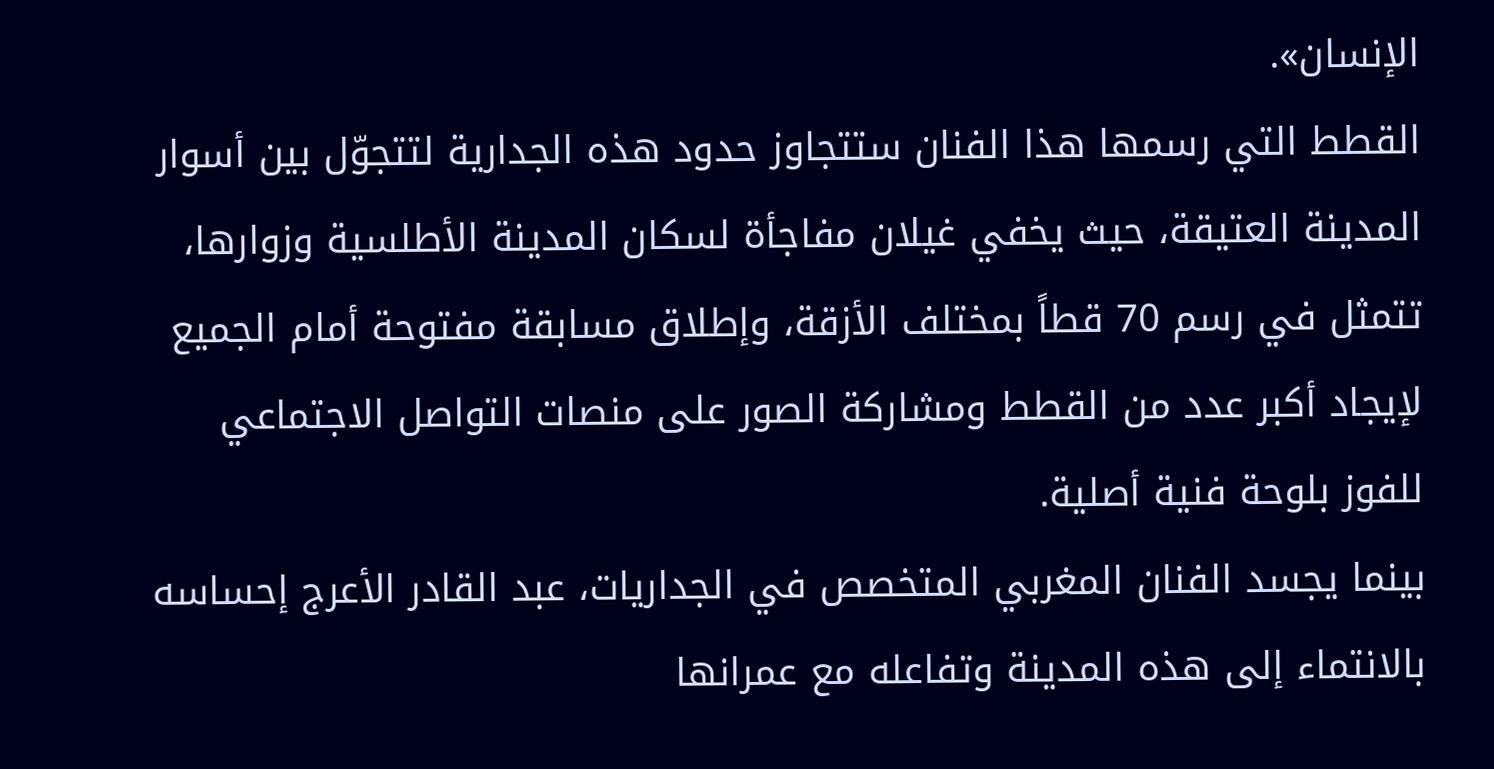الإنسان».
القطط التي رسمها هذا الفنان ستتجاوز حدود هذه الجدارية لتتجوّل بين أسوار المدينة العتيقة، حيث يخفي غيلان مفاجأة لسكان المدينة الأطلسية وزوارها، تتمثل في رسم 70 قطاً بمختلف الأزقة، وإطلاق مسابقة مفتوحة أمام الجميع لإيجاد أكبر عدد من القطط ومشاركة الصور على منصات التواصل الاجتماعي للفوز بلوحة فنية أصلية.
بينما يجسد الفنان المغربي المتخصص في الجداريات، عبد القادر الأعرج إحساسه بالانتماء إلى هذه المدينة وتفاعله مع عمرانها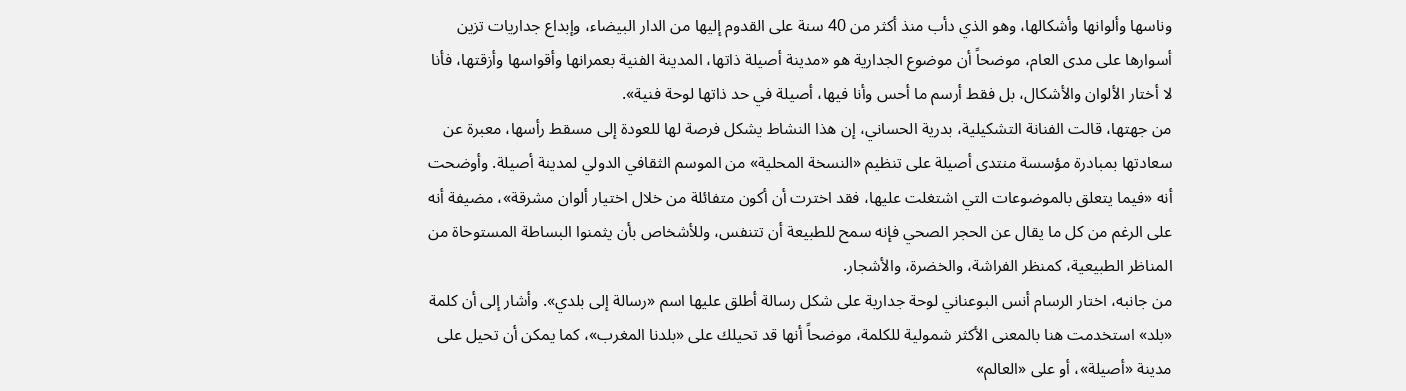وناسها وألوانها وأشكالها، وهو الذي دأب منذ أكثر من 40 سنة على القدوم إليها من الدار البيضاء، وإبداع جداريات تزين أسوارها على مدى العام، موضحاً أن موضوع الجدارية هو «مدينة أصيلة ذاتها، المدينة الفنية بعمرانها وأقواسها وأزقتها، فأنا لا أختار الألوان والأشكال، بل فقط أرسم ما أحس وأنا فيها، أصيلة في حد ذاتها لوحة فنية».
من جهتها، قالت الفنانة التشكيلية، بدرية الحساني، إن هذا النشاط يشكل فرصة لها للعودة إلى مسقط رأسها، معبرة عن سعادتها بمبادرة مؤسسة منتدى أصيلة على تنظيم «النسخة المحلية» من الموسم الثقافي الدولي لمدينة أصيلة. وأوضحت أنه «فيما يتعلق بالموضوعات التي اشتغلت عليها، فقد اخترت أن أكون متفائلة من خلال اختيار ألوان مشرقة»، مضيفة أنه على الرغم من كل ما يقال عن الحجر الصحي فإنه سمح للطبيعة أن تتنفس، وللأشخاص بأن يثمنوا البساطة المستوحاة من المناظر الطبيعية، كمنظر الفراشة، والخضرة، والأشجار.
من جانبه، اختار الرسام أنس البوعناني لوحة جدارية على شكل رسالة أطلق عليها اسم «رسالة إلى بلدي». وأشار إلى أن كلمة «بلد» استخدمت هنا بالمعنى الأكثر شمولية للكلمة، موضحاً أنها قد تحيلك على «بلدنا المغرب»، كما يمكن أن تحيل على مدينة «أصيلة»، أو على «العالم»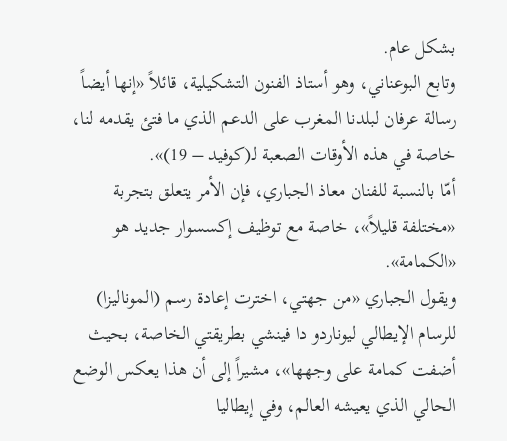بشكل عام.
وتابع البوعناني، وهو أستاذ الفنون التشكيلية، قائلاً «إنها أيضاً رسالة عرفان لبلدنا المغرب على الدعم الذي ما فتئ يقدمه لنا، خاصة في هذه الأوقات الصعبة لـ(كوفيد – 19)».
أمّا بالنسبة للفنان معاذ الجباري، فإن الأمر يتعلق بتجربة «مختلفة قليلاً»، خاصة مع توظيف إكسسوار جديد هو «الكمامة».
ويقول الجباري «من جهتي، اخترت إعادة رسم (الموناليزا) للرسام الإيطالي ليوناردو دا فينشي بطريقتي الخاصة، بحيث أضفت كمامة على وجهها»، مشيراً إلى أن هذا يعكس الوضع الحالي الذي يعيشه العالم، وفي إيطاليا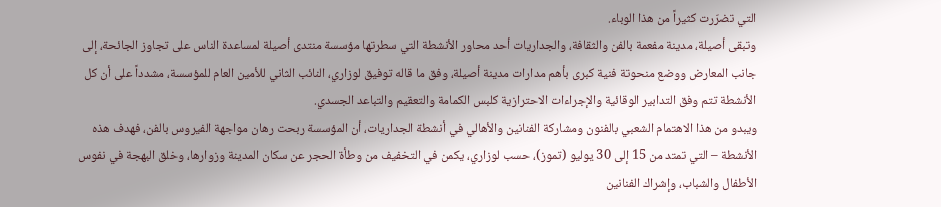التي تضرّرت كثيراً من هذا الوباء.
وتبقى أصيلة، مدينة مفعمة بالفن والثقافة، والجداريات أحد محاور الأنشطة التي سطرتها مؤسسة منتدى أصيلة لمساعدة الناس على تجاوز الجائحة، إلى جانب المعارض ووضع منحوتة فنية كبرى بأهم مدارات مدينة أصيلة، وفق ما قاله توفيق لوزاري، النائب الثاني للأمين العام للمؤسسة، مشدداً على أن كل الأنشطة تتم وفق التدابير الوقائية والإجراءات الاحترازية كلبس الكمامة والتعقيم والتباعد الجسدي.
ويبدو من هذا الاهتمام الشعبي بالفنون ومشاركة الفنانين والأهالي في أنشطة الجداريات، أن المؤسسة ربحت رهان مواجهة الفيروس بالفن، فهدف هذه الأنشطة – التي تمتد من 15 إلى 30 يوليو (تموز)، حسب لوزاري، يكمن في التخفيف من وطأة الحجر عن سكان المدينة وزوارها، وخلق البهجة في نفوس الأطفال والشباب، وإشراك الفنانين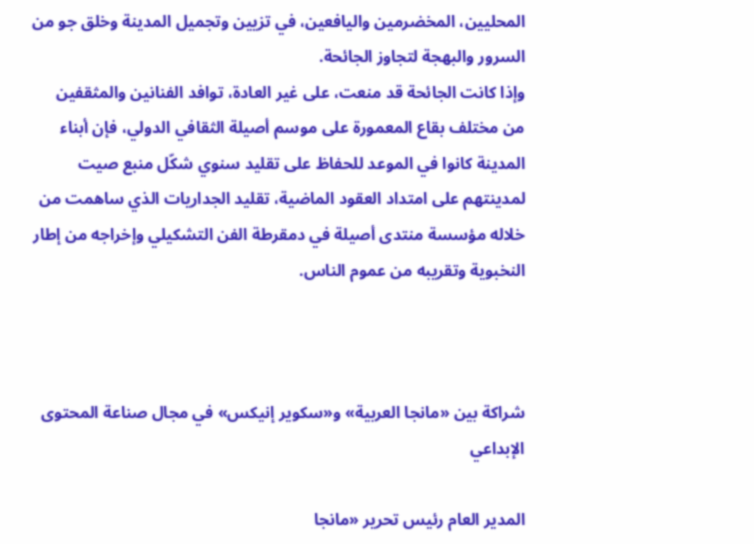المحليين، المخضرمين واليافعين، في تزيين وتجميل المدينة وخلق جو من السرور والبهجة لتجاوز الجائحة.
وإذا كانت الجائحة قد منعت، على غير العادة، توافد الفنانين والمثقفين من مختلف بقاع المعمورة على موسم أصيلة الثقافي الدولي، فإن أبناء المدينة كانوا في الموعد للحفاظ على تقليد سنوي شكّل منبع صيت لمدينتهم على امتداد العقود الماضية، تقليد الجداريات الذي ساهمت من خلاله مؤسسة منتدى أصيلة في دمقرطة الفن التشكيلي وإخراجه من إطار النخبوية وتقريبه من عموم الناس.



شراكة بين «مانجا العربية» و«سكوير إنيكس» في مجال صناعة المحتوى الإبداعي

المدير العام رئيس تحرير «مانجا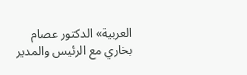العربية» الدكتور عصام بخاري مع الرئيس والمدير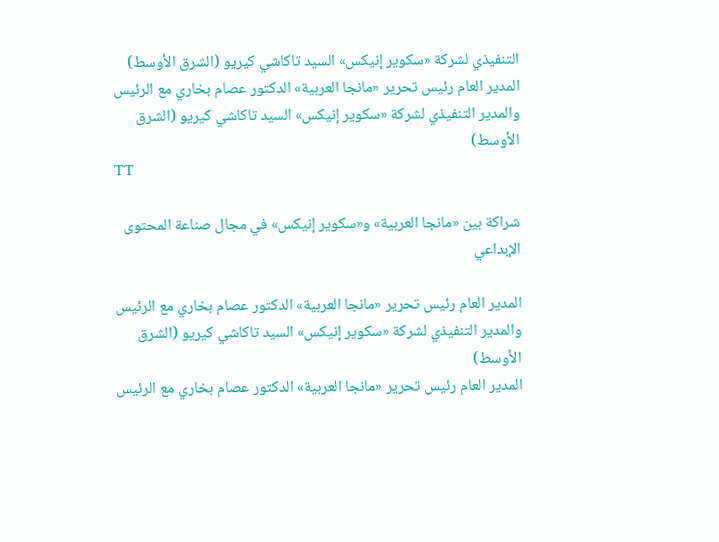التنفيذي لشركة «سكوير إنيكس» السيد تاكاشي كيريو (الشرق الأوسط)
المدير العام رئيس تحرير «مانجا العربية» الدكتور عصام بخاري مع الرئيس والمدير التنفيذي لشركة «سكوير إنيكس» السيد تاكاشي كيريو (الشرق الأوسط)
TT

شراكة بين «مانجا العربية» و«سكوير إنيكس» في مجال صناعة المحتوى الإبداعي

المدير العام رئيس تحرير «مانجا العربية» الدكتور عصام بخاري مع الرئيس والمدير التنفيذي لشركة «سكوير إنيكس» السيد تاكاشي كيريو (الشرق الأوسط)
المدير العام رئيس تحرير «مانجا العربية» الدكتور عصام بخاري مع الرئيس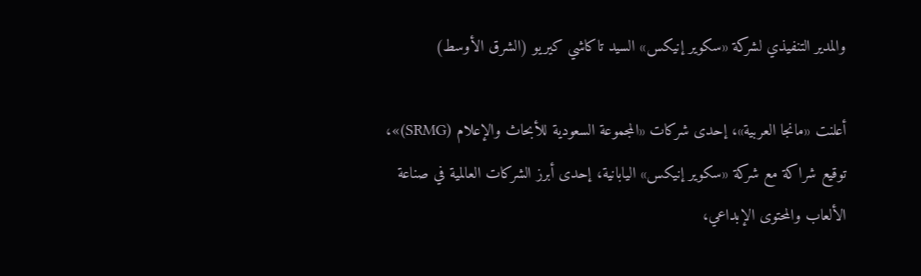والمدير التنفيذي لشركة «سكوير إنيكس» السيد تاكاشي كيريو (الشرق الأوسط)

أعلنت «مانجا العربية»، إحدى شركات «المجموعة السعودية للأبحاث والإعلام (SRMG)»، توقيع شراكة مع شركة «سكوير إنيكس» اليابانية، إحدى أبرز الشركات العالمية في صناعة الألعاب والمحتوى الإبداعي،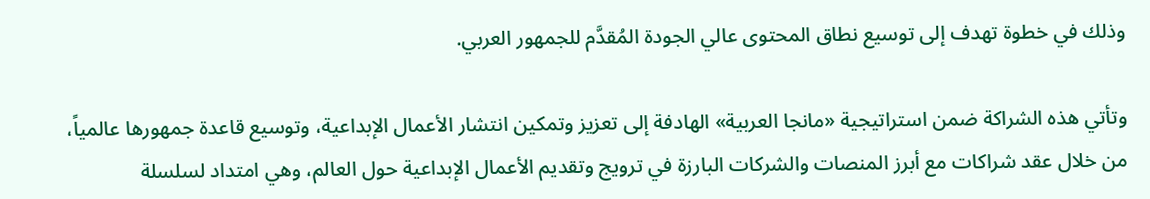وذلك في خطوة تهدف إلى توسيع نطاق المحتوى عالي الجودة المُقدَّم للجمهور العربي.

وتأتي هذه الشراكة ضمن استراتيجية «مانجا العربية» الهادفة إلى تعزيز وتمكين انتشار الأعمال الإبداعية، وتوسيع قاعدة جمهورها عالمياً، من خلال عقد شراكات مع أبرز المنصات والشركات البارزة في ترويج وتقديم الأعمال الإبداعية حول العالم، وهي امتداد لسلسلة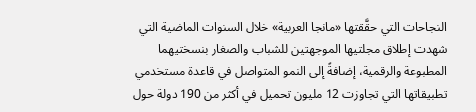النجاحات التي حقَّقتها «مانجا العربية» خلال السنوات الماضية التي شهدت إطلاق مجلتيها الموجهتين للشباب والصغار بنسختيهما المطبوعة والرقمية، إضافةً إلى النمو المتواصل في قاعدة مستخدمي تطبيقاتها التي تجاوزت 12 مليون تحميل في أكثر من 190 دولة حول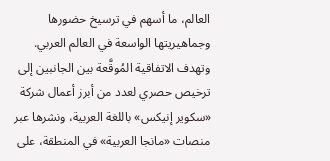العالم، ما أسهم في ترسيخ حضورها وجماهيريتها الواسعة في العالم العربي. وتهدف الاتفاقية المُوقَّعة بين الجانبين إلى ترخيص حصري لعدد من أبرز أعمال شركة «سكوير إنيكس» باللغة العربية، ونشرها عبر منصات «مانجا العربية» في المنطقة، على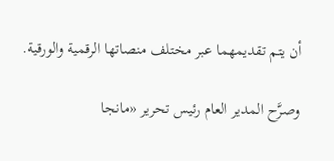أن يتم تقديمهما عبر مختلف منصاتها الرقمية والورقية.

وصرَّح المدير العام رئيس تحرير «مانجا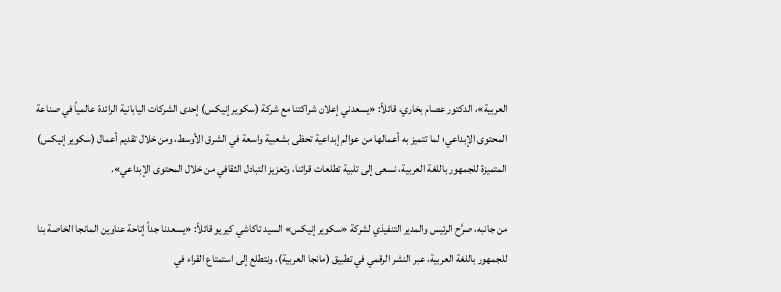العربية»، الدكتور عصام بخاري، قائلاً: «يسعدني إعلان شراكتنا مع شركة (سكوير إنيكس) إحدى الشركات اليابانية الرائدة عالمياً في صناعة المحتوى الإبداعي؛ لما تتميز به أعمالها من عوالم إبداعية تحظى بشعبية واسعة في الشرق الأوسط، ومن خلال تقديم أعمال (سكوير إنيكس) المتميزة للجمهور باللغة العربية، نسعى إلى تلبية تطلعات قرائنا، وتعزيز التبادل الثقافي من خلال المحتوى الإبداعي».

من جانبه، صرَّح الرئيس والمدير التنفيذي لشركة «سكوير إنيكس» السيد تاكاشي كيريو قائلاً: «يسعدنا جداً إتاحة عناوين المانجا الخاصة بنا للجمهور باللغة العربية، عبر النشر الرقمي في تطبيق (مانجا العربية)، ونتطلع إلى استمتاع القراء في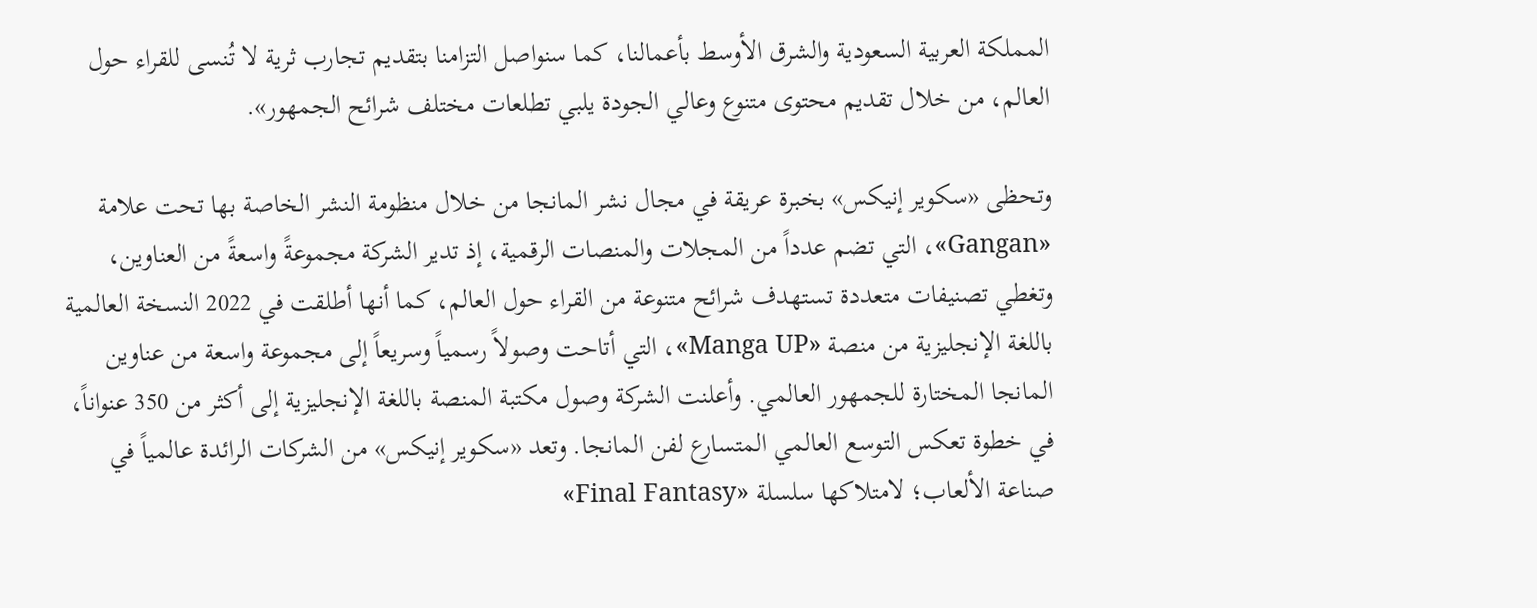المملكة العربية السعودية والشرق الأوسط بأعمالنا، كما سنواصل التزامنا بتقديم تجارب ثرية لا تُنسى للقراء حول العالم، من خلال تقديم محتوى متنوع وعالي الجودة يلبي تطلعات مختلف شرائح الجمهور».

وتحظى «سكوير إنيكس» بخبرة عريقة في مجال نشر المانجا من خلال منظومة النشر الخاصة بها تحت علامة «Gangan»، التي تضم عدداً من المجلات والمنصات الرقمية، إذ تدير الشركة مجموعةً واسعةً من العناوين، وتغطي تصنيفات متعددة تستهدف شرائح متنوعة من القراء حول العالم، كما أنها أطلقت في 2022 النسخة العالمية باللغة الإنجليزية من منصة «Manga UP»، التي أتاحت وصولاً رسمياً وسريعاً إلى مجموعة واسعة من عناوين المانجا المختارة للجمهور العالمي. وأعلنت الشركة وصول مكتبة المنصة باللغة الإنجليزية إلى أكثر من 350 عنواناً، في خطوة تعكس التوسع العالمي المتسارع لفن المانجا. وتعد «سكوير إنيكس» من الشركات الرائدة عالمياً في صناعة الألعاب؛ لامتلاكها سلسلة «Final Fantasy»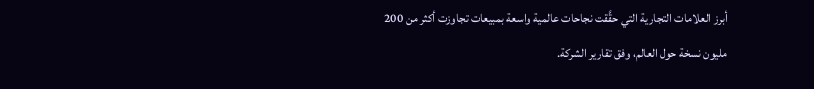أبرز العلامات التجارية التي حقَّقت نجاحات عالمية واسعة بمبيعات تجاوزت أكثر من 200 مليون نسخة حول العالم، وفق تقارير الشركة.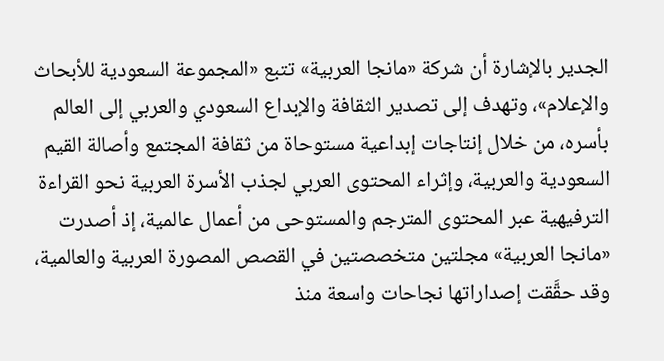الجدير بالإشارة أن شركة «مانجا العربية» تتبع «المجموعة السعودية للأبحاث والإعلام»، وتهدف إلى تصدير الثقافة والإبداع السعودي والعربي إلى العالم بأسره، من خلال إنتاجات إبداعية مستوحاة من ثقافة المجتمع وأصالة القيم السعودية والعربية، وإثراء المحتوى العربي لجذب الأسرة العربية نحو القراءة الترفيهية عبر المحتوى المترجم والمستوحى من أعمال عالمية، إذ أصدرت «مانجا العربية» مجلتين متخصصتين في القصص المصورة العربية والعالمية، وقد حقَّقت إصداراتها نجاحات واسعة منذ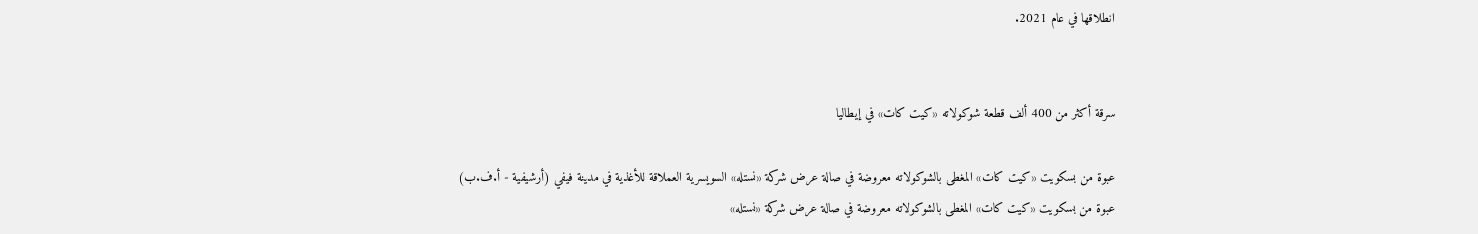انطلاقها في عام 2021.


سرقة أكثر من 400 ألف قطعة شوكولاته «كيت كات» في إيطاليا

عبوة من بسكويت «كيت كات» المغطى بالشوكولاته معروضة في صالة عرض شركة «نستله» السويسرية العملاقة للأغذية في مدينة فيفي (أرشيفية - أ.ف.ب)
عبوة من بسكويت «كيت كات» المغطى بالشوكولاته معروضة في صالة عرض شركة «نستله»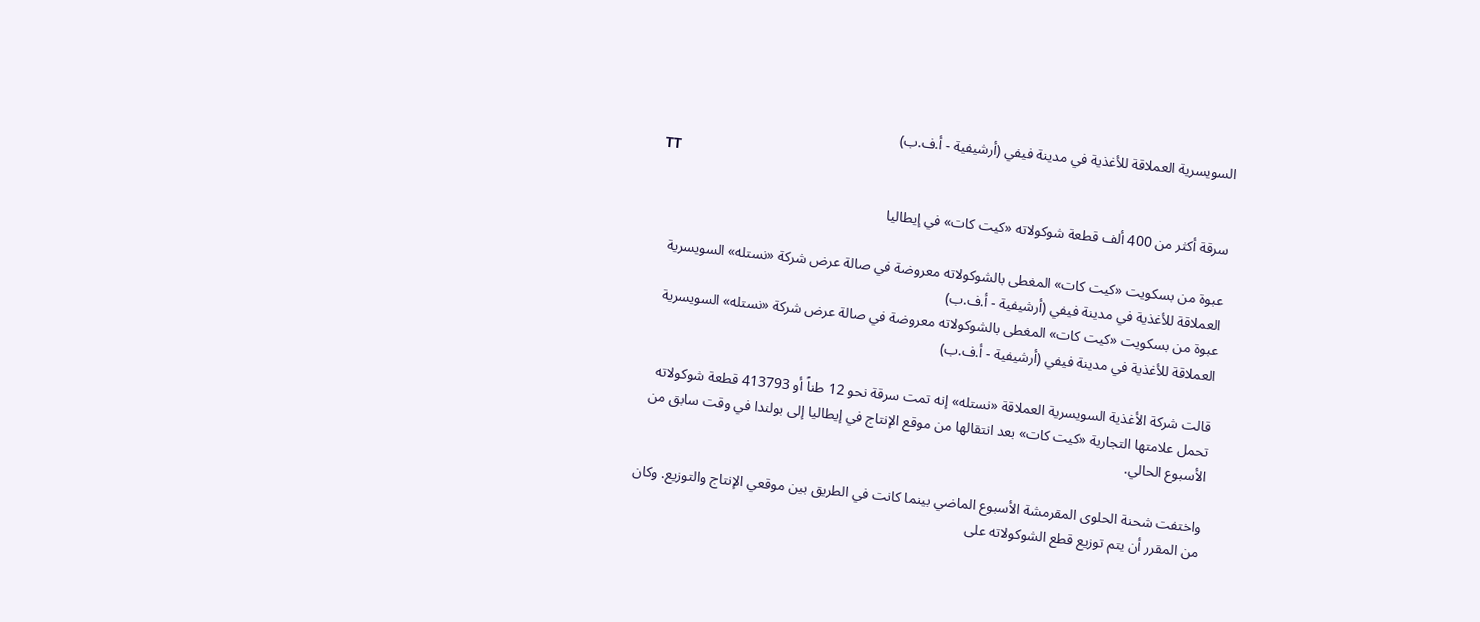السويسرية العملاقة للأغذية في مدينة فيفي (أرشيفية - أ.ف.ب)
TT

سرقة أكثر من 400 ألف قطعة شوكولاته «كيت كات» في إيطاليا

عبوة من بسكويت «كيت كات» المغطى بالشوكولاته معروضة في صالة عرض شركة «نستله» السويسرية العملاقة للأغذية في مدينة فيفي (أرشيفية - أ.ف.ب)
عبوة من بسكويت «كيت كات» المغطى بالشوكولاته معروضة في صالة عرض شركة «نستله» السويسرية العملاقة للأغذية في مدينة فيفي (أرشيفية - أ.ف.ب)

قالت شركة الأغذية السويسرية العملاقة «نستله» إنه تمت سرقة نحو 12 طناً أو 413793 قطعة شوكولاته تحمل علامتها التجارية «كيت كات» بعد انتقالها من موقع الإنتاج في إيطاليا إلى بولندا في وقت سابق من الأسبوع الحالي.

واختفت شحنة الحلوى المقرمشة الأسبوع الماضي بينما كانت في الطريق بين موقعي الإنتاج والتوزيع. وكان من المقرر أن يتم توزيع قطع الشوكولاته على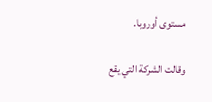مستوى أوروبا.

وقالت الشركة التي يقع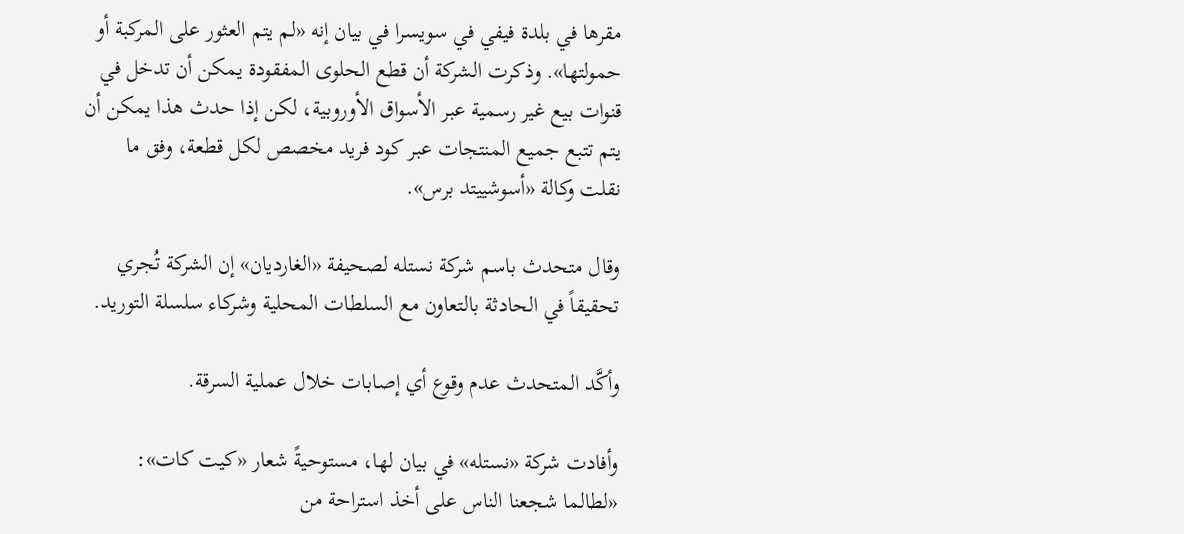مقرها في بلدة فيفي في سويسرا في بيان إنه «لم يتم العثور على المركبة أو حمولتها». وذكرت الشركة أن قطع الحلوى المفقودة يمكن أن تدخل في قنوات بيع غير رسمية عبر الأسواق الأوروبية، لكن إذا حدث هذا يمكن أن يتم تتبع جميع المنتجات عبر كود فريد مخصص لكل قطعة، وفق ما نقلت وكالة «أسوشييتد برس».

وقال متحدث باسم شركة نستله لصحيفة «الغارديان» إن الشركة تُجري تحقيقاً في الحادثة بالتعاون مع السلطات المحلية وشركاء سلسلة التوريد.

وأكَّد المتحدث عدم وقوع أي إصابات خلال عملية السرقة.

وأفادت شركة «نستله» في بيان لها، مستوحيةً شعار «كيت كات»: «لطالما شجعنا الناس على أخذ استراحة من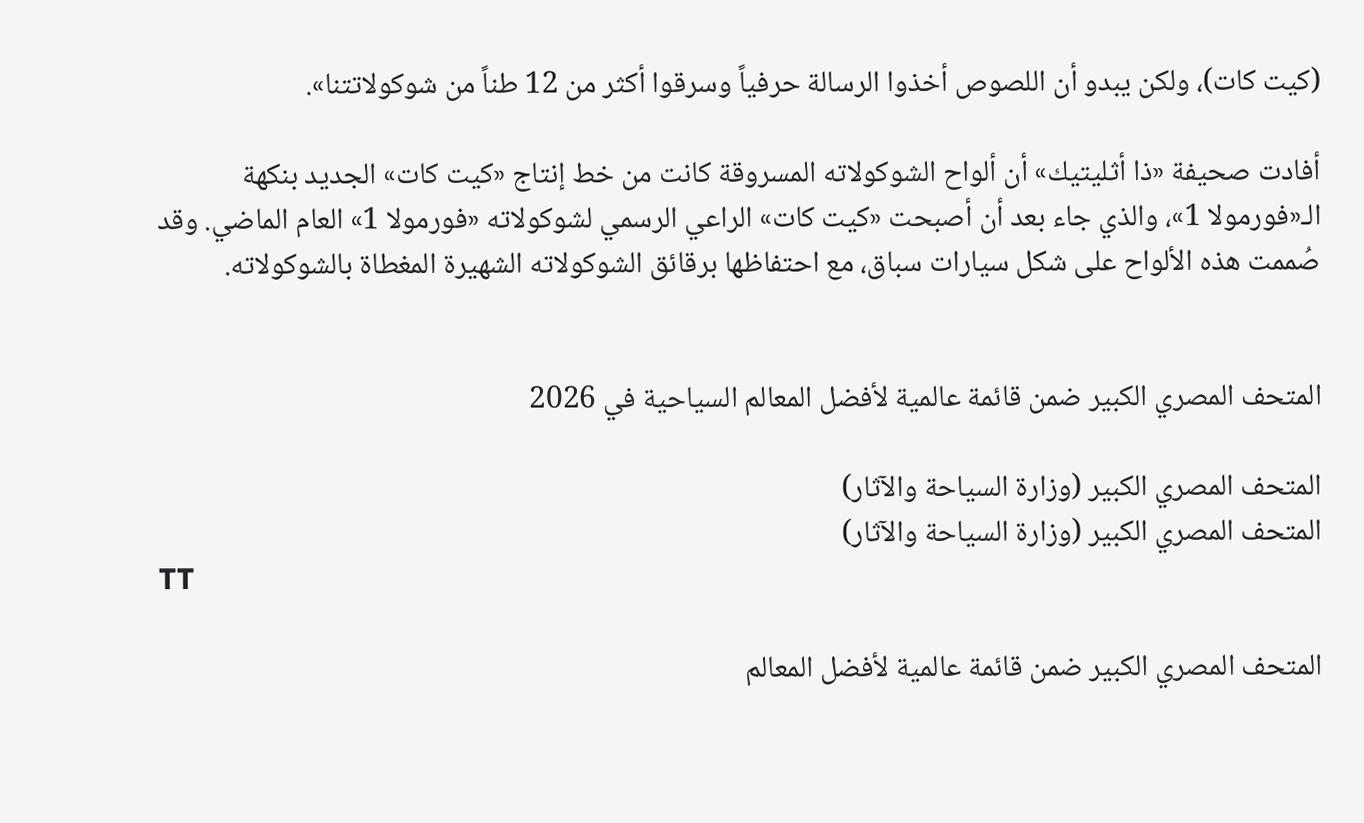(كيت كات)، ولكن يبدو أن اللصوص أخذوا الرسالة حرفياً وسرقوا أكثر من 12 طناً من شوكولاتتنا».

أفادت صحيفة «ذا أثليتيك» أن ألواح الشوكولاته المسروقة كانت من خط إنتاج «كيت كات» الجديد بنكهة الـ«فورمولا 1»، والذي جاء بعد أن أصبحت «كيت كات» الراعي الرسمي لشوكولاته «فورمولا 1» العام الماضي. وقد صُممت هذه الألواح على شكل سيارات سباق، مع احتفاظها برقائق الشوكولاته الشهيرة المغطاة بالشوكولاته.


المتحف المصري الكبير ضمن قائمة عالمية لأفضل المعالم السياحية في 2026

المتحف المصري الكبير (وزارة السياحة والآثار)
المتحف المصري الكبير (وزارة السياحة والآثار)
TT

المتحف المصري الكبير ضمن قائمة عالمية لأفضل المعالم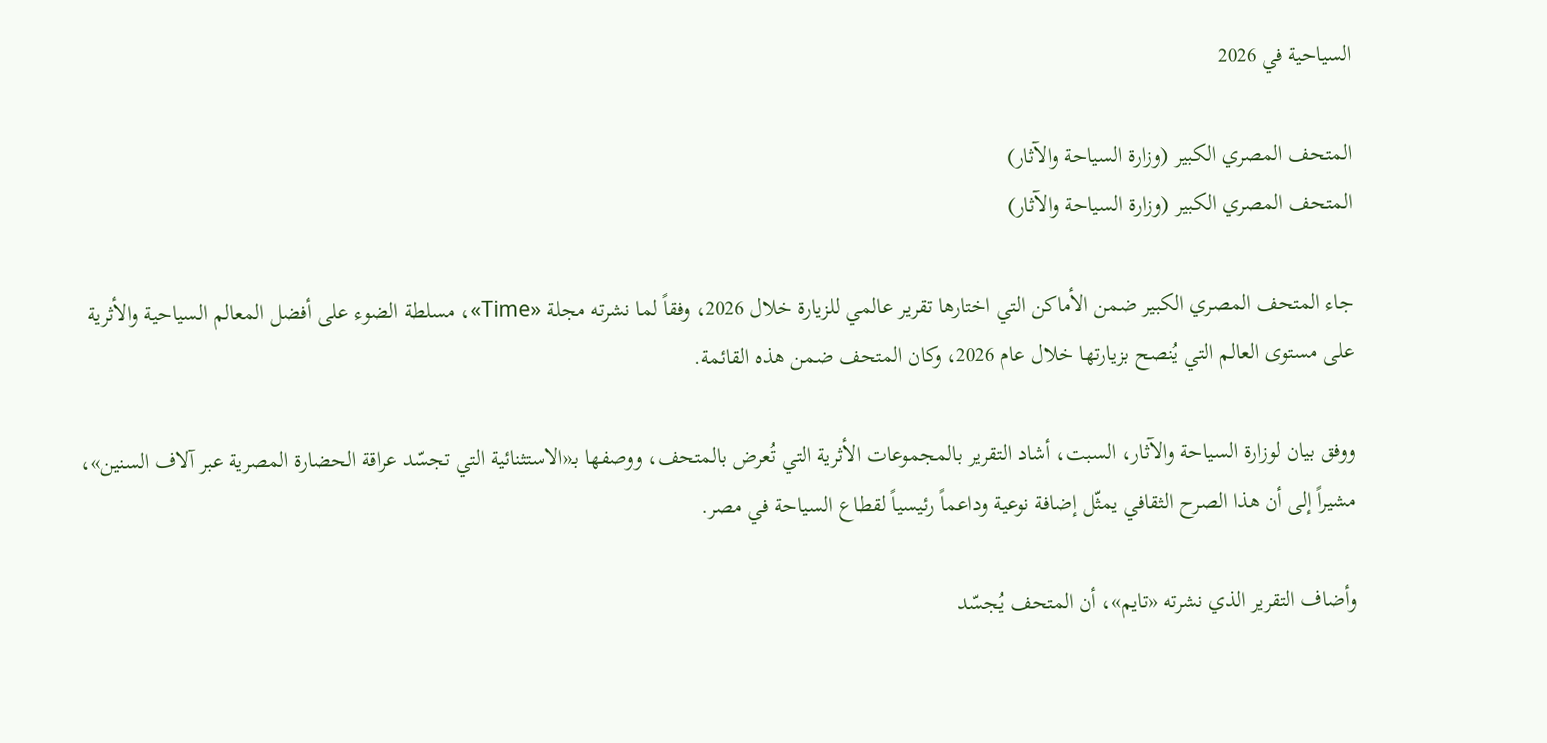السياحية في 2026

المتحف المصري الكبير (وزارة السياحة والآثار)
المتحف المصري الكبير (وزارة السياحة والآثار)

جاء المتحف المصري الكبير ضمن الأماكن التي اختارها تقرير عالمي للزيارة خلال 2026، وفقاً لما نشرته مجلة «Time»، مسلطة الضوء على أفضل المعالم السياحية والأثرية على مستوى العالم التي يُنصح بزيارتها خلال عام 2026، وكان المتحف ضمن هذه القائمة.

ووفق بيان لوزارة السياحة والآثار، السبت، أشاد التقرير بالمجموعات الأثرية التي تُعرض بالمتحف، ووصفها بـ«الاستثنائية التي تجسّد عراقة الحضارة المصرية عبر آلاف السنين»، مشيراً إلى أن هذا الصرح الثقافي يمثّل إضافة نوعية وداعماً رئيسياً لقطاع السياحة في مصر.

وأضاف التقرير الذي نشرته «تايم»، أن المتحف يُجسّد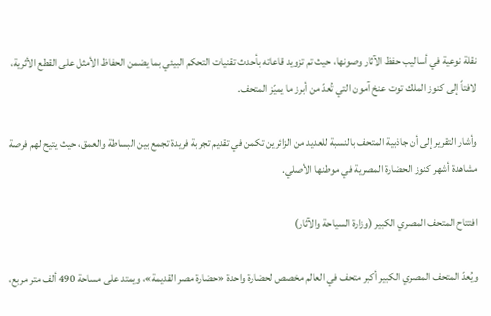نقلة نوعية في أساليب حفظ الآثار وصونها، حيث تم تزويد قاعاته بأحدث تقنيات التحكم البيئي بما يضمن الحفاظ الأمثل على القطع الأثرية، لافتاً إلى كنوز الملك توت عنخ آمون التي تُعدّ من أبرز ما يميّز المتحف.

وأشار التقرير إلى أن جاذبية المتحف بالنسبة للعديد من الزائرين تكمن في تقديم تجربة فريدة تجمع بين البساطة والعمق، حيث يتيح لهم فرصة مشاهدة أشهر كنوز الحضارة المصرية في موطنها الأصلي.

افتتاح المتحف المصري الكبير (وزارة السياحة والآثار)

ويُعدّ المتحف المصري الكبير أكبر متحف في العالم مخصص لحضارة واحدة «حضارة مصر القديمة»، ويمتد على مساحة 490 ألف متر مربع،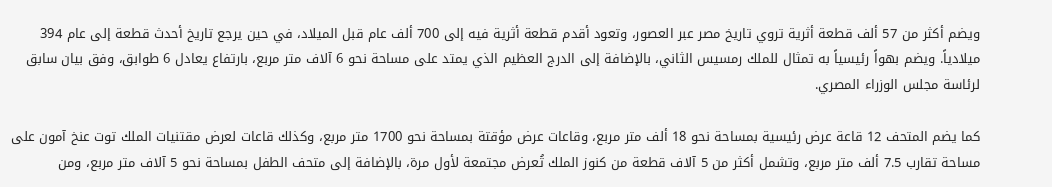ويضم أكثر من 57 ألف قطعة أثرية تروي تاريخ مصر عبر العصور، وتعود أقدم قطعة أثرية فيه إلى 700 ألف عام قبل الميلاد، في حين يرجع تاريخ أحدث قطعة إلى عام 394 ميلادياً. ويضم بهواً رئيسياً به تمثال للملك رمسيس الثاني، بالإضافة إلى الدرج العظيم الذي يمتد على مساحة نحو 6 آلاف متر مربع، بارتفاع يعادل 6 طوابق، وفق بيان سابق لرئاسة مجلس الوزراء المصري.

كما يضم المتحف 12 قاعة عرض رئيسية بمساحة نحو 18 ألف متر مربع، وقاعات عرض مؤقتة بمساحة نحو 1700 متر مربع، وكذلك قاعات لعرض مقتنيات الملك توت عنخ آمون على مساحة تقارب 7.5 ألف متر مربع، وتشمل أكثر من 5 آلاف قطعة من كنوز الملك تُعرض مجتمعة لأول مرة، بالإضافة إلى متحف الطفل بمساحة نحو 5 آلاف متر مربع، ومن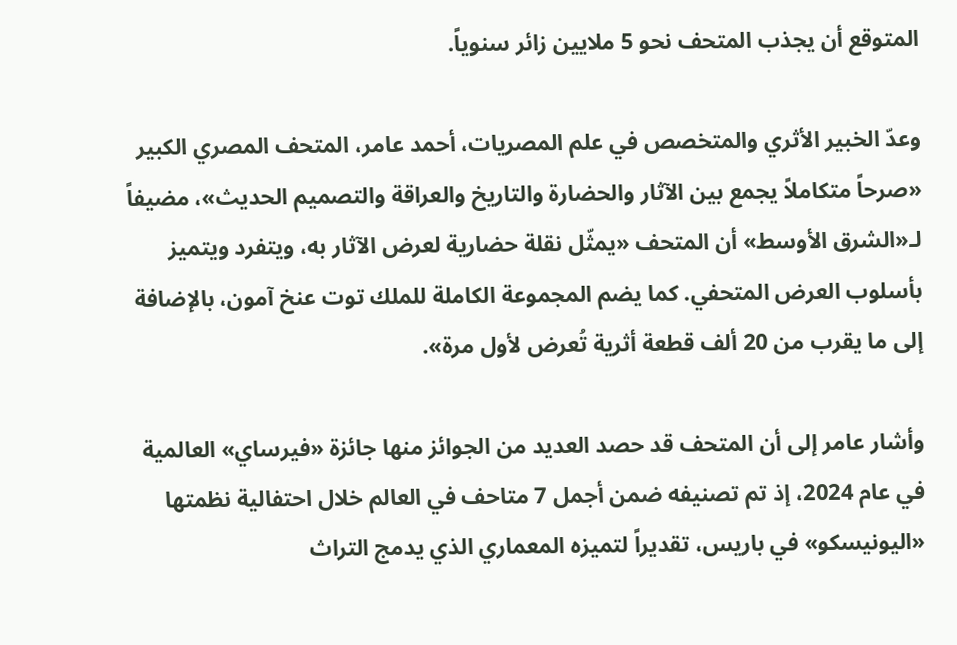المتوقع أن يجذب المتحف نحو 5 ملايين زائر سنوياً.

وعدّ الخبير الأثري والمتخصص في علم المصريات، أحمد عامر، المتحف المصري الكبير «صرحاً متكاملاً يجمع بين الآثار والحضارة والتاريخ والعراقة والتصميم الحديث»، مضيفاً لـ«الشرق الأوسط» أن المتحف «يمثّل نقلة حضارية لعرض الآثار به، ويتفرد ويتميز بأسلوب العرض المتحفي. كما يضم المجموعة الكاملة للملك توت عنخ آمون، بالإضافة إلى ما يقرب من 20 ألف قطعة أثرية تُعرض لأول مرة».

وأشار عامر إلى أن المتحف قد حصد العديد من الجوائز منها جائزة «فيرساي» العالمية في عام 2024، إذ تم تصنيفه ضمن أجمل 7 متاحف في العالم خلال احتفالية نظمتها «اليونيسكو» في باريس، تقديراً لتميزه المعماري الذي يدمج التراث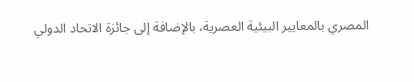المصري بالمعايير البيئية العصرية، بالإضافة إلى جائزة الاتحاد الدولي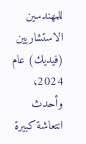للمهندسين الاستشاريين (فيديك) عام 2024، وأحدث انتعاشة كبيرة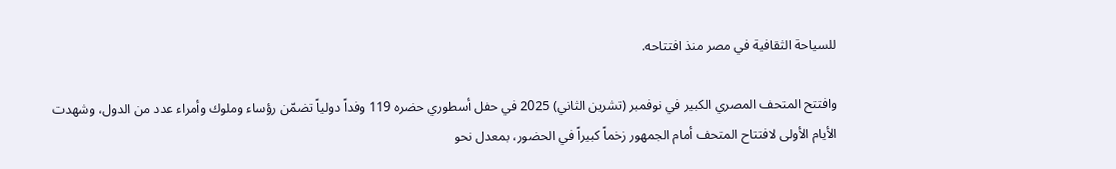للسياحة الثقافية في مصر منذ افتتاحه.

وافتتح المتحف المصري الكبير في نوفمبر (تشرين الثاني) 2025 في حفل أسطوري حضره 119 وفداً دولياً تضمّن رؤساء وملوك وأمراء عدد من الدول، وشهدت الأيام الأولى لافتتاح المتحف أمام الجمهور زخماً كبيراً في الحضور، بمعدل نحو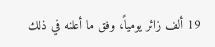19 ألف زائر يومياً، وفق ما أعلنه في ذلك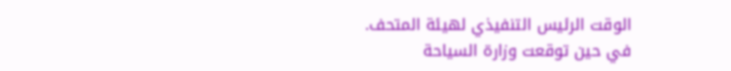الوقت الرئيس التنفيذي لهيئة المتحف. في حين توقعت وزارة السياحة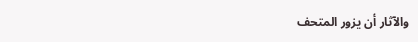والآثار أن يزور المتحف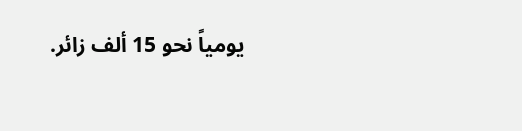يومياً نحو 15 ألف زائر.